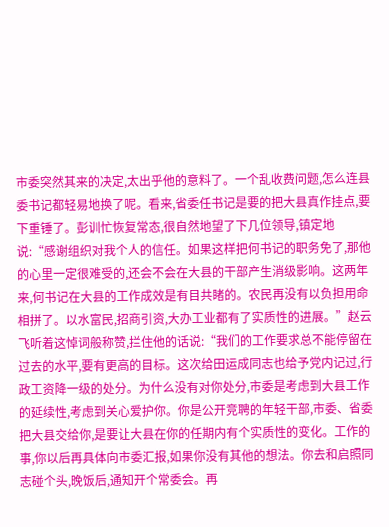市委突然其来的决定,太出乎他的意料了。一个乱收费问题,怎么连县委书记都轻易地换了呢。看来,省委任书记是要的把大县真作挂点,要下重锤了。彭训忙恢复常态,很自然地望了下几位领导,镇定地说:“感谢组织对我个人的信任。如果这样把何书记的职务免了,那他的心里一定很难受的,还会不会在大县的干部产生消级影响。这两年来,何书记在大县的工作成效是有目共睹的。农民再没有以负担用命相拼了。以水富民,招商引资,大办工业都有了实质性的进展。”赵云飞听着这悼词般称赞,拦住他的话说:“我们的工作要求总不能停留在过去的水平,要有更高的目标。这次给田运成同志也给予党内记过,行政工资降一级的处分。为什么没有对你处分,市委是考虑到大县工作的延续性,考虑到关心爱护你。你是公开竞聘的年轻干部,市委、省委把大县交给你,是要让大县在你的任期内有个实质性的变化。工作的事,你以后再具体向市委汇报,如果你没有其他的想法。你去和启照同志碰个头,晚饭后,通知开个常委会。再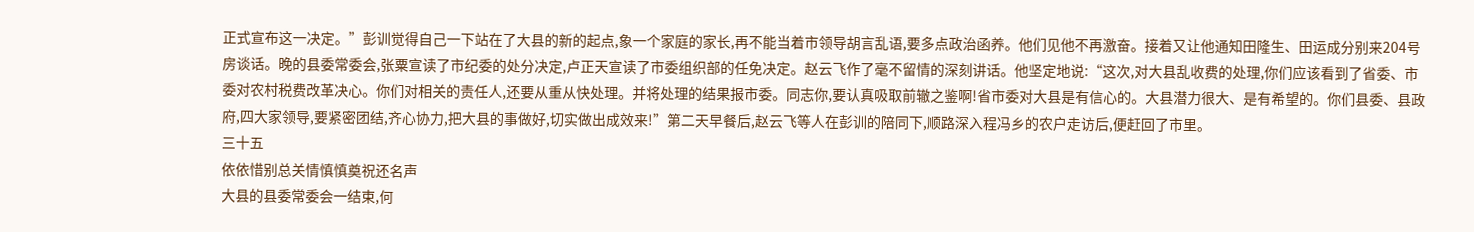正式宣布这一决定。”彭训觉得自己一下站在了大县的新的起点,象一个家庭的家长,再不能当着市领导胡言乱语,要多点政治函养。他们见他不再激奋。接着又让他通知田隆生、田运成分别来204号房谈话。晚的县委常委会,张粟宣读了市纪委的处分决定,卢正天宣读了市委组织部的任免决定。赵云飞作了毫不留情的深刻讲话。他坚定地说:“这次,对大县乱收费的处理,你们应该看到了省委、市委对农村税费改革决心。你们对相关的责任人,还要从重从快处理。并将处理的结果报市委。同志你,要认真吸取前辙之鉴啊!省市委对大县是有信心的。大县潜力很大、是有希望的。你们县委、县政府,四大家领导,要紧密团结,齐心协力,把大县的事做好,切实做出成效来!”第二天早餐后,赵云飞等人在彭训的陪同下,顺路深入程冯乡的农户走访后,便赶回了市里。
三十五
依依惜别总关情慎慎奠祝还名声
大县的县委常委会一结束,何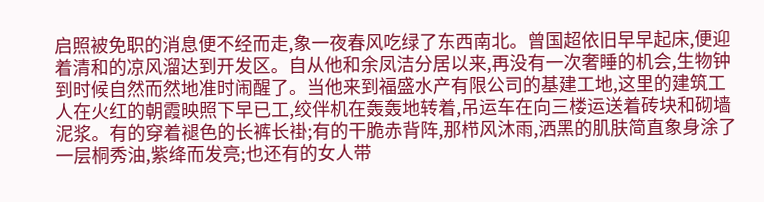启照被免职的消息便不经而走,象一夜春风吃绿了东西南北。曾国超依旧早早起床,便迎着清和的凉风溜达到开发区。自从他和余凤洁分居以来,再没有一次奢睡的机会,生物钟到时候自然而然地准时闹醒了。当他来到福盛水产有限公司的基建工地,这里的建筑工人在火红的朝霞映照下早已工,绞伴机在轰轰地转着,吊运车在向三楼运送着砖块和砌墙泥浆。有的穿着褪色的长裤长褂;有的干脆赤背阵,那栉风沐雨,洒黑的肌肤简直象身涂了一层桐秀油,紫绛而发亮;也还有的女人带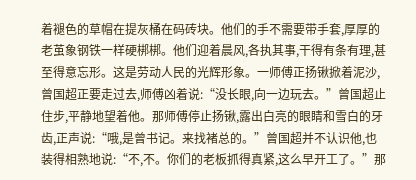着褪色的草帽在提灰桶在码砖块。他们的手不需要带手套,厚厚的老茧象钢铁一样硬梆梆。他们迎着晨风,各执其事,干得有条有理,甚至得意忘形。这是劳动人民的光辉形象。一师傅正扬锹掀着泥沙,曾国超正要走过去,师傅凶着说:“没长眼,向一边玩去。”曾国超止住步,平静地望着他。那师傅停止扬锹,露出白亮的眼睛和雪白的牙齿,正声说:“哦,是曾书记。来找褚总的。”曾国超并不认识他,也装得相熟地说:“不,不。你们的老板抓得真紧,这么早开工了。”那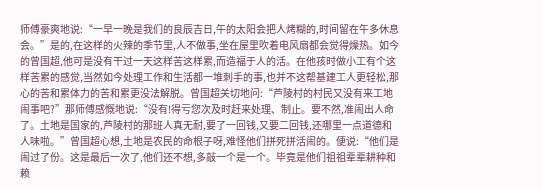师傅豪爽地说:“一早一晚是我们的良辰吉日,午的太阳会把人烤糊的,时间留在午多休息会。”是的,在这样的火辣的季节里,人不做事,坐在屋里吹着电风扇都会觉得燥热。如今的曾国超,他可是没有干过一天这样苦这样累,而造福于人的活。在他孩时做小工有个这样苦累的感觉,当然如今处理工作和生活都一堆刺手的事,也并不这帮基建工人更轻松,那心的苦和累体力的苦和累更没法解脱。曾国超关切地问:“芦陵村的村民又没有来工地闹事吧?”那师傅感慨地说:“没有!得亏您次及时赶来处理、制止。要不然,准闹出人命了。土地是国家的,芦陵村的那班人真无耐,要了一回钱,又要二回钱,还哪里一点道德和人味啦。”曾国超心想,土地是农民的命根子呀,难怪他们拼死拼活闹的。便说:“他们是闹过了份。这是最后一次了,他们还不想,多敲一个是一个。毕竟是他们祖祖辈辈耕种和赖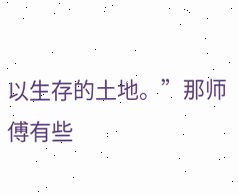以生存的土地。”那师傅有些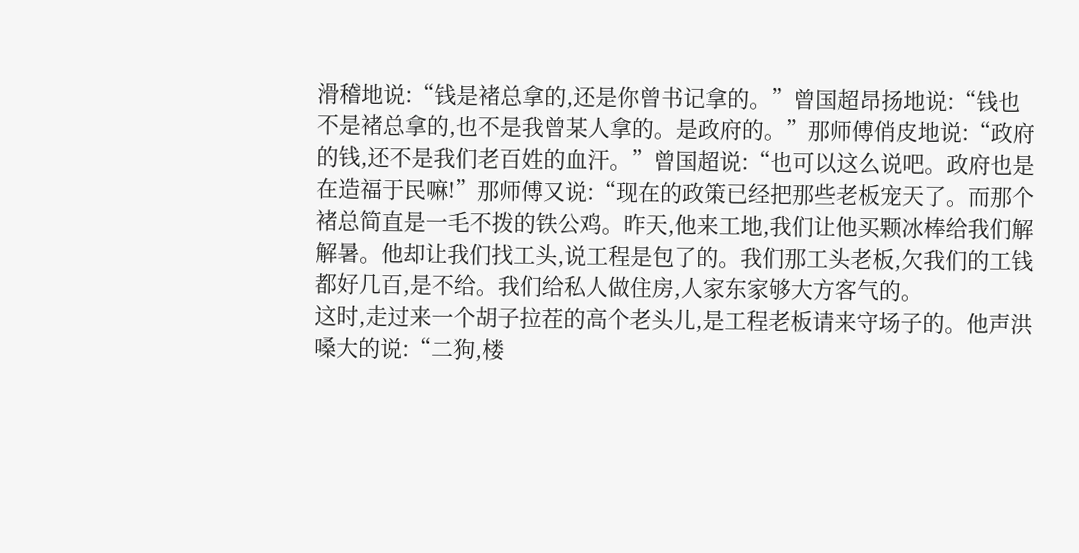滑稽地说:“钱是褚总拿的,还是你曾书记拿的。”曾国超昂扬地说:“钱也不是褚总拿的,也不是我曾某人拿的。是政府的。”那师傅俏皮地说:“政府的钱,还不是我们老百姓的血汗。”曾国超说:“也可以这么说吧。政府也是在造福于民嘛!”那师傅又说:“现在的政策已经把那些老板宠天了。而那个褚总简直是一毛不拨的铁公鸡。昨天,他来工地,我们让他买颗冰棒给我们解解暑。他却让我们找工头,说工程是包了的。我们那工头老板,欠我们的工钱都好几百,是不给。我们给私人做住房,人家东家够大方客气的。
这时,走过来一个胡子拉茬的高个老头儿,是工程老板请来守场子的。他声洪嗓大的说:“二狗,楼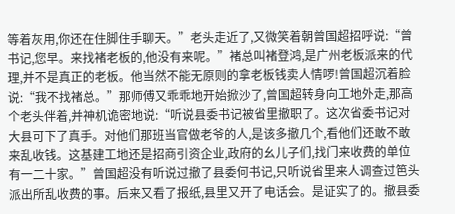等着灰用,你还在住脚住手聊天。”老头走近了,又微笑着朝曾国超招呼说:“曾书记,您早。来找褚老板的,他没有来呢。”褚总叫褚登鸿,是广州老板派来的代理,并不是真正的老板。他当然不能无原则的拿老板钱卖人情啰!曾国超沉着脸说:“我不找褚总。”那师傅又乖乖地开始掀沙了,曾国超转身向工地外走,那高个老头伴着,并神机诡密地说:“听说县委书记被省里撤职了。这次省委书记对大县可下了真手。对他们那班当官做老爷的人,是该多撤几个,看他们还敢不敢来乱收钱。这基建工地还是招商引资企业,政府的幺儿子们,找门来收费的单位有一二十家。”曾国超没有听说过撤了县委何书记,只听说省里来人调查过笆头派出所乱收费的事。后来又看了报纸,县里又开了电话会。是证实了的。撤县委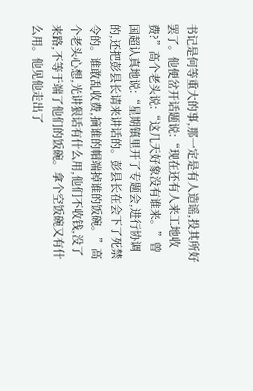书记是何等重大的事,那一定是有人造谣,投其所好罢了。他便岔开话题说:“现在还有人来工地收费?”高个老头说:“这几天好象没有谁来。”曾国超认真地说:“星期镇里开了专题会,进行协调的,还把彭县长请来讲话的。彭县长在会下了死禁令的。谁敢乱收费,摘谁的帽端掉谁的饭碗。”高个老头心想,光讲狠话有什么用,他们不收钱,没了来路,不等于端了他们的饭碗。拿个空饭碗又有什么用。他见他走出了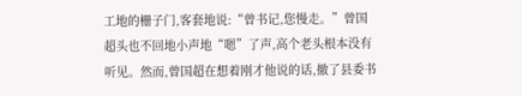工地的栅子门,客套地说:“曾书记,您慢走。”曾国超头也不回地小声地“嗯”了声,高个老头根本没有听见。然而,曾国超在想着刚才他说的话,撤了县委书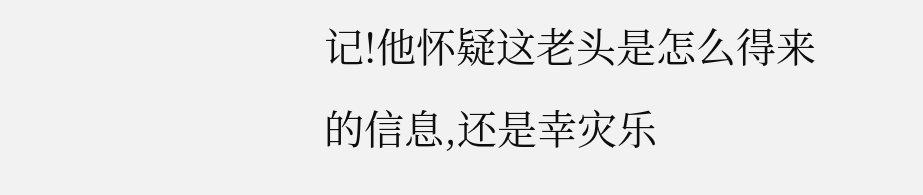记!他怀疑这老头是怎么得来的信息,还是幸灾乐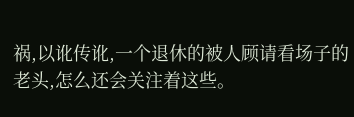祸,以讹传讹,一个退休的被人顾请看场子的老头,怎么还会关注着这些。